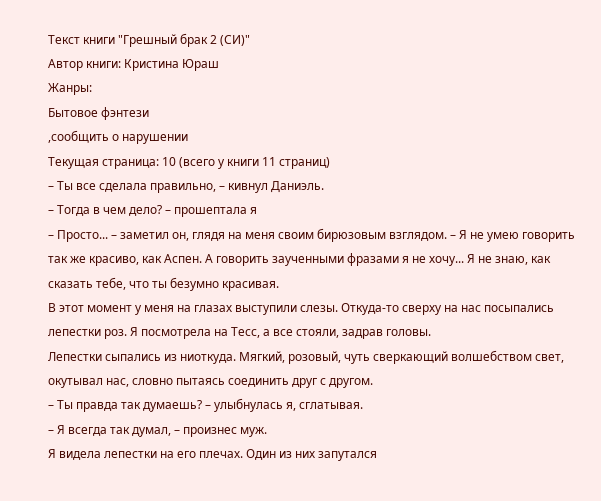Текст книги "Грешный брак 2 (СИ)"
Автор книги: Кристина Юраш
Жанры:
Бытовое фэнтези
,сообщить о нарушении
Текущая страница: 10 (всего у книги 11 страниц)
– Ты все сделала правильно, – кивнул Даниэль.
– Тогда в чем дело? – прошептала я
– Просто... – заметил он, глядя на меня своим бирюзовым взглядом. – Я не умею говорить так же красиво, как Аспен. А говорить заученными фразами я не хочу... Я не знаю, как сказать тебе, что ты безумно красивая.
В этот момент у меня на глазах выступили слезы. Откуда-то сверху на нас посыпались лепестки роз. Я посмотрела на Тесс, а все стояли, задрав головы.
Лепестки сыпались из ниоткуда. Мягкий, розовый, чуть сверкающий волшебством свет, окутывал нас, словно пытаясь соединить друг с другом.
– Ты правда так думаешь? – улыбнулась я, сглатывая.
– Я всегда так думал, – произнес муж.
Я видела лепестки на его плечах. Один из них запутался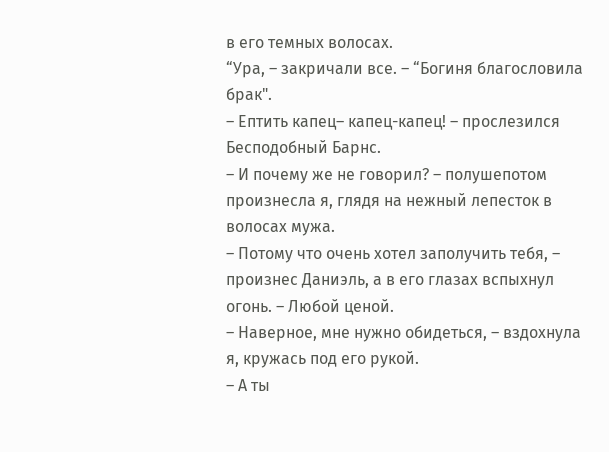в его темных волосах.
“Ура, – закричали все. – “Богиня благословила брак".
– Ептить капец– капец-капец! – прослезился Бесподобный Барнс.
– И почему же не говорил? – полушепотом произнесла я, глядя на нежный лепесток в волосах мужа.
– Потому что очень хотел заполучить тебя, – произнес Даниэль, а в его глазах вспыхнул огонь. – Любой ценой.
– Наверное, мне нужно обидеться, – вздохнула я, кружась под его рукой.
– А ты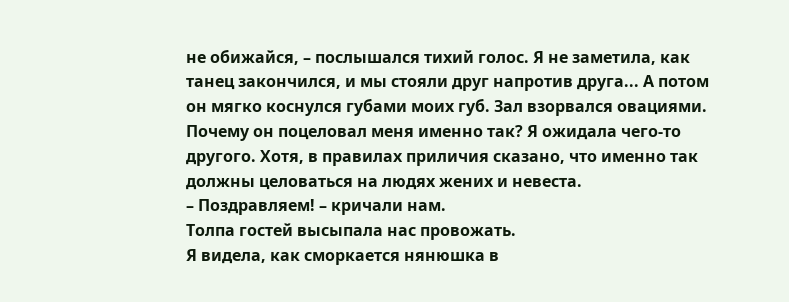не обижайся, – послышался тихий голос. Я не заметила, как танец закончился, и мы стояли друг напротив друга... А потом он мягко коснулся губами моих губ. Зал взорвался овациями.
Почему он поцеловал меня именно так? Я ожидала чего-то другого. Хотя, в правилах приличия сказано, что именно так должны целоваться на людях жених и невеста.
– Поздравляем! – кричали нам.
Толпа гостей высыпала нас провожать.
Я видела, как сморкается нянюшка в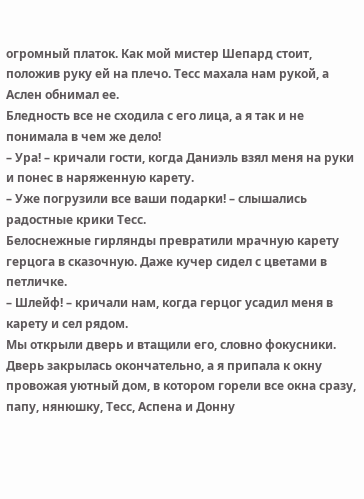огромный платок. Как мой мистер Шепард стоит, положив руку ей на плечо. Тесс махала нам рукой, а Аслен обнимал ее.
Бледность все не сходила с его лица, а я так и не понимала в чем же дело!
– Ура! – кричали гости, когда Даниэль взял меня на руки и понес в наряженную карету.
– Уже погрузили все ваши подарки! – слышались радостные крики Тесс.
Белоснежные гирлянды превратили мрачную карету герцога в сказочную. Даже кучер сидел с цветами в петличке.
– Шлейф! – кричали нам, когда герцог усадил меня в карету и сел рядом.
Мы открыли дверь и втащили его, словно фокусники. Дверь закрылась окончательно, а я припала к окну провожая уютный дом, в котором горели все окна сразу, папу, нянюшку, Тесс, Аспена и Донну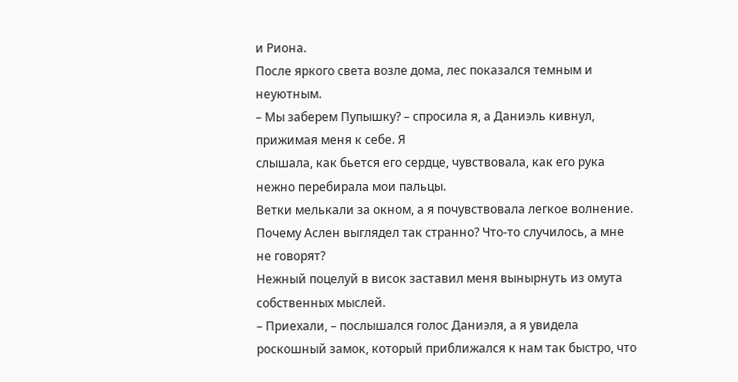и Риона.
После яркого света возле дома, лес показался темным и неуютным.
– Мы заберем Пупышку? – спросила я, а Даниэль кивнул, прижимая меня к себе. Я
слышала, как бьется его сердце, чувствовала, как его рука нежно перебирала мои пальцы.
Ветки мелькали за окном, а я почувствовала легкое волнение. Почему Аслен выглядел так странно? Что-то случилось, а мне не говорят?
Нежный поцелуй в висок заставил меня вынырнуть из омута собственных мыслей.
– Приехали, – послышался голос Даниэля, а я увидела роскошный замок, который приближался к нам так быстро, что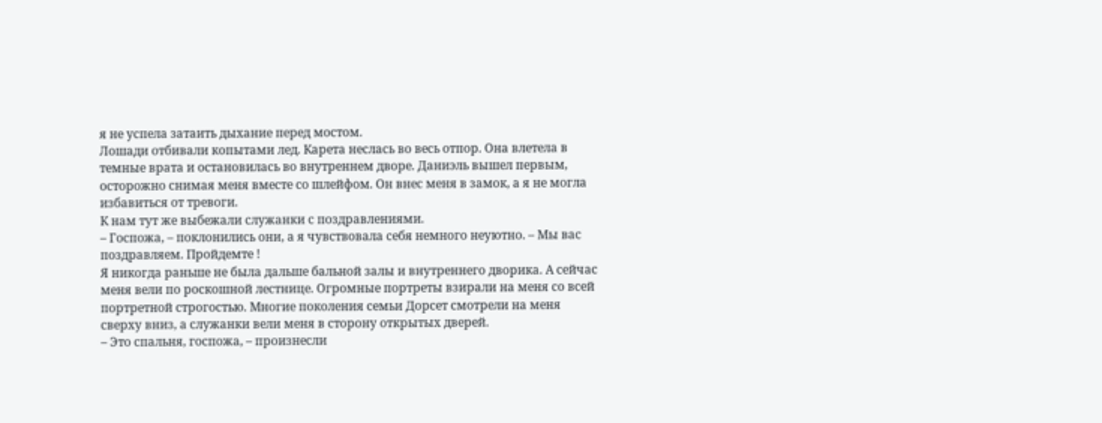я не успела затаить дыхание перед мостом.
Лошади отбивали копытами лед. Карета неслась во весь отпор. Она влетела в темные врата и остановилась во внутреннем дворе. Даниэль вышел первым, осторожно снимая меня вместе со шлейфом. Он внес меня в замок, а я не могла избавиться от тревоги.
К нам тут же выбежали служанки с поздравлениями.
– Госпожа, – поклонились они, а я чувствовала себя немного неуютно. – Мы вас поздравляем. Пройдемте !
Я никогда раньше не была дальше бальной залы и внутреннего дворика. А сейчас меня вели по роскошной лестнице. Огромные портреты взирали на меня со всей портретной строгостью. Многие поколения семьи Дорсет смотрели на меня сверху вниз, а служанки вели меня в сторону открытых дверей.
– Это спальня, госпожа, – произнесли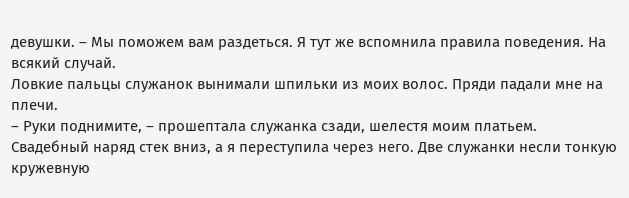девушки. – Мы поможем вам раздеться. Я тут же вспомнила правила поведения. На всякий случай.
Ловкие пальцы служанок вынимали шпильки из моих волос. Пряди падали мне на плечи.
– Руки поднимите, – прошептала служанка сзади, шелестя моим платьем.
Свадебный наряд стек вниз, а я переступила через него. Две служанки несли тонкую кружевную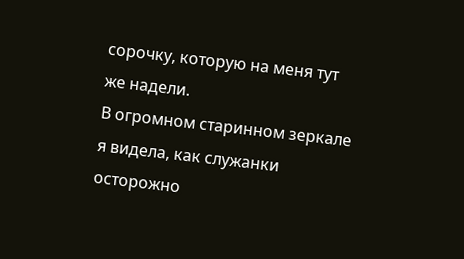сорочку, которую на меня тут же надели.
В огромном старинном зеркале я видела, как служанки осторожно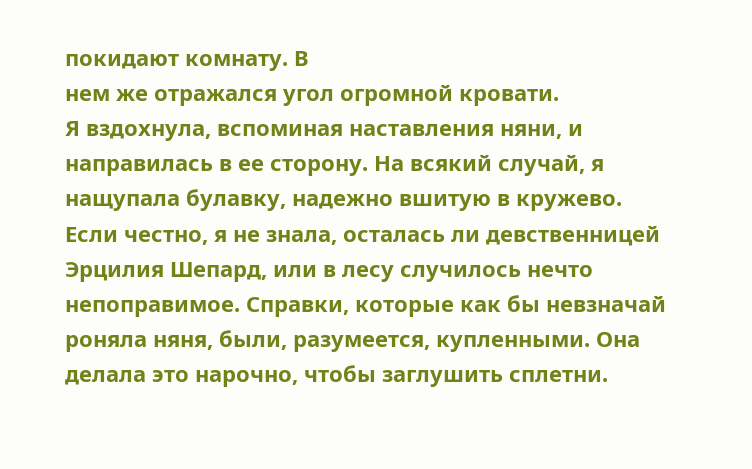покидают комнату. В
нем же отражался угол огромной кровати.
Я вздохнула, вспоминая наставления няни, и направилась в ее сторону. На всякий случай, я нащупала булавку, надежно вшитую в кружево.
Если честно, я не знала, осталась ли девственницей Эрцилия Шепард, или в лесу случилось нечто непоправимое. Справки, которые как бы невзначай роняла няня, были, разумеется, купленными. Она делала это нарочно, чтобы заглушить сплетни.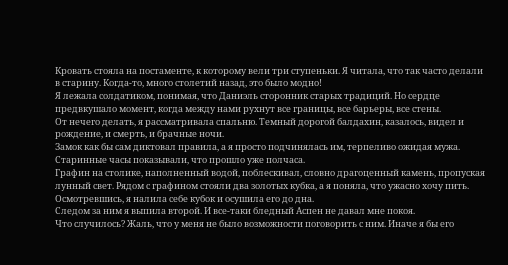Кровать стояла на постаменте, к которому вели три ступеньки. Я читала, что так часто делали в старину. Когда-то, много столетий назад, это было модно!
Я лежала солдатиком, понимая, что Даниэль сторонник старых традиций. Но сердце предвкушало момент, когда между нами рухнут все границы, все барьеры, все стены.
От нечего делать, я рассматривала спальню. Темный дорогой балдахин, казалось, видел и рождение, и смерть, и брачные ночи.
Замок как бы сам диктовал правила, а я просто подчинялась им, терпеливо ожидая мужа.
Старинные часы показывали, что прошло уже полчаса.
Графин на столике, наполненный водой, поблескивал, словно драгоценный камень, пропуская лунный свет. Рядом с графином стояли два золотых кубка, а я поняла, что ужасно хочу пить. Осмотревшись, я налила себе кубок и осушила его до дна.
Следом за ним я выпила второй. И все-таки бледный Аспен не давал мне покоя.
Что случилось? Жаль, что у меня не было возможности поговорить с ним. Иначе я бы его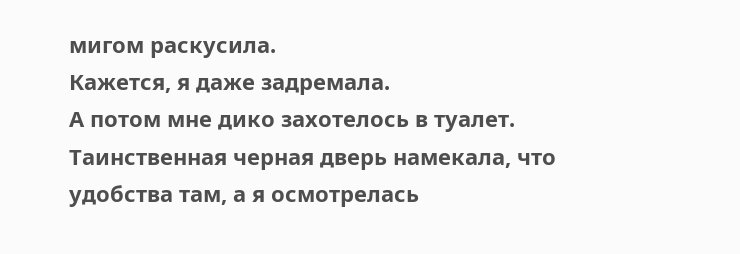мигом раскусила.
Кажется, я даже задремала.
А потом мне дико захотелось в туалет.
Таинственная черная дверь намекала, что удобства там, а я осмотрелась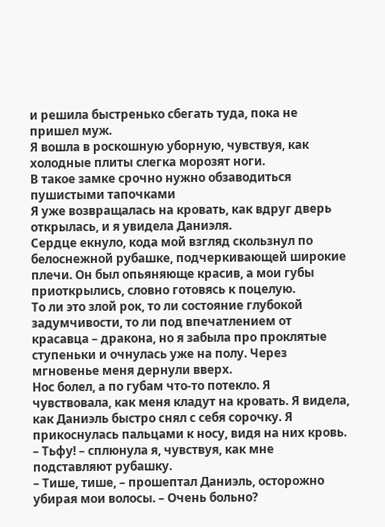и решила быстренько сбегать туда, пока не пришел муж.
Я вошла в роскошную уборную, чувствуя, как холодные плиты слегка морозят ноги.
В такое замке срочно нужно обзаводиться пушистыми тапочками
Я уже возвращалась на кровать, как вдруг дверь открылась, и я увидела Даниэля.
Сердце екнуло, кода мой взгляд скользнул по белоснежной рубашке, подчеркивающей широкие плечи. Он был опьяняюще красив, а мои губы приоткрылись, словно готовясь к поцелую.
То ли это злой рок, то ли состояние глубокой задумчивости, то ли под впечатлением от красавца – дракона, но я забыла про проклятые ступеньки и очнулась уже на полу. Через мгновенье меня дернули вверх.
Нос болел, а по губам что-то потекло. Я чувствовала, как меня кладут на кровать. Я видела, как Даниэль быстро снял с себя сорочку. Я прикоснулась пальцами к носу, видя на них кровь.
– Тьфу! – сплюнула я, чувствуя, как мне подставляют рубашку.
– Тише, тише, – прошептал Даниэль, осторожно убирая мои волосы. – Очень больно?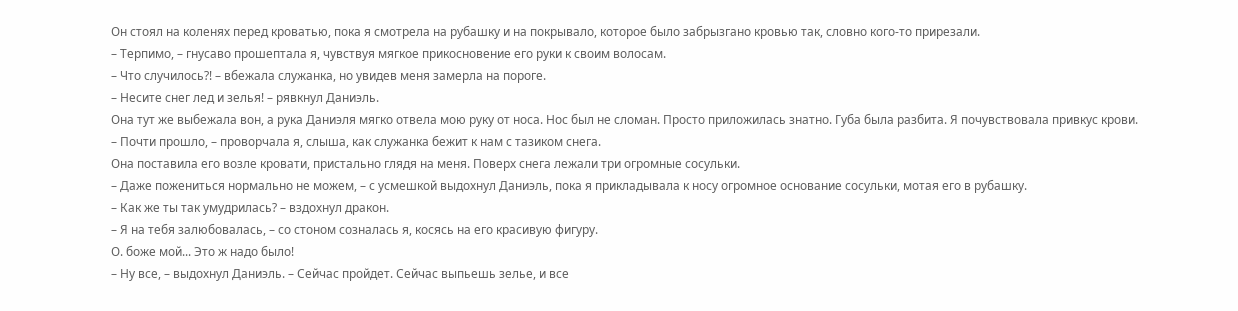Он стоял на коленях перед кроватью, пока я смотрела на рубашку и на покрывало, которое было забрызгано кровью так, словно кого-то прирезали.
– Терпимо, – гнусаво прошептала я, чувствуя мягкое прикосновение его руки к своим волосам.
– Что случилось?! – вбежала служанка, но увидев меня замерла на пороге.
– Несите снег лед и зелья! – рявкнул Даниэль.
Она тут же выбежала вон, а рука Даниэля мягко отвела мою руку от носа. Нос был не сломан. Просто приложилась знатно. Губа была разбита. Я почувствовала привкус крови.
– Почти прошло, – проворчала я, слыша, как служанка бежит к нам с тазиком снега.
Она поставила его возле кровати, пристально глядя на меня. Поверх снега лежали три огромные сосульки.
– Даже пожениться нормально не можем, – с усмешкой выдохнул Даниэль, пока я прикладывала к носу огромное основание сосульки, мотая его в рубашку.
– Как же ты так умудрилась? – вздохнул дракон.
– Я на тебя залюбовалась, – со стоном созналась я, косясь на его красивую фигуру.
О. боже мой... Это ж надо было!
– Ну все, – выдохнул Даниэль. – Сейчас пройдет. Сейчас выпьешь зелье, и все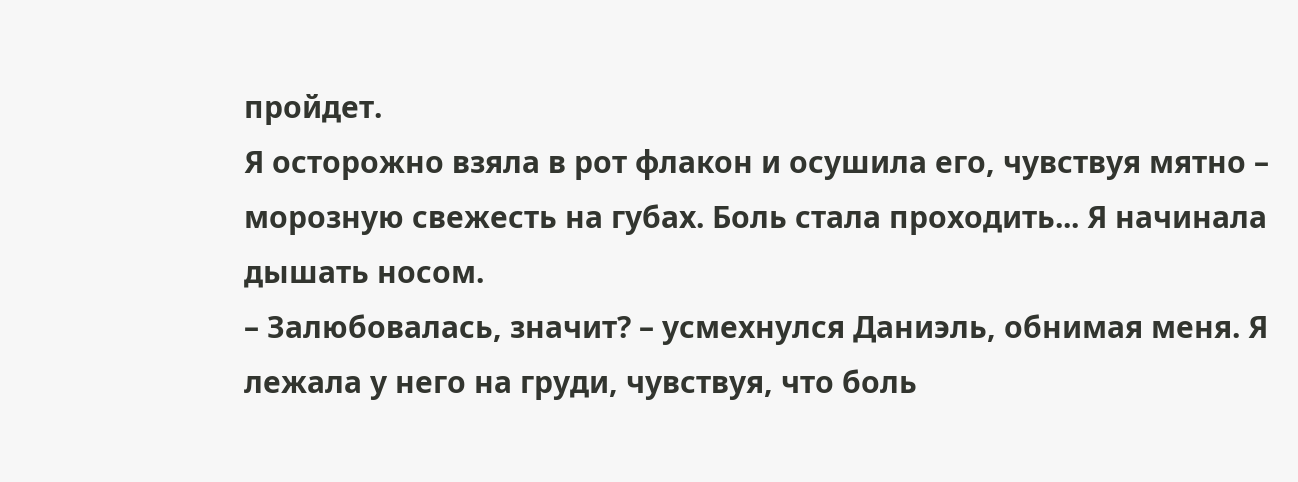пройдет.
Я осторожно взяла в рот флакон и осушила его, чувствуя мятно – морозную свежесть на губах. Боль стала проходить... Я начинала дышать носом.
– Залюбовалась, значит? – усмехнулся Даниэль, обнимая меня. Я лежала у него на груди, чувствуя, что боль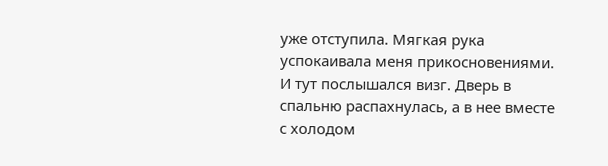уже отступила. Мягкая рука успокаивала меня прикосновениями.
И тут послышался визг. Дверь в спальню распахнулась, а в нее вместе с холодом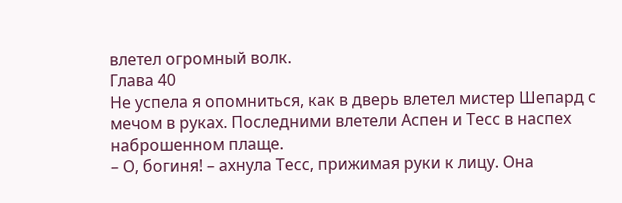влетел огромный волк.
Глава 40
Не успела я опомниться, как в дверь влетел мистер Шепард с мечом в руках. Последними влетели Аспен и Тесс в наспех наброшенном плаще.
– О, богиня! – ахнула Тесс, прижимая руки к лицу. Она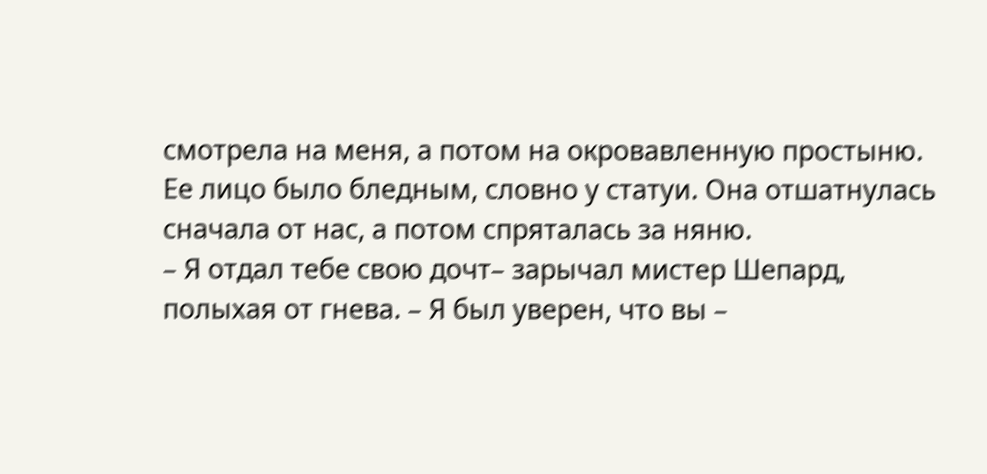смотрела на меня, а потом на окровавленную простыню. Ее лицо было бледным, словно у статуи. Она отшатнулась сначала от нас, а потом спряталась за няню.
– Я отдал тебе свою дочт– зарычал мистер Шепард, полыхая от гнева. – Я был уверен, что вы –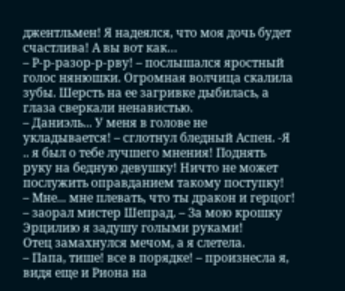джентльмен! Я надеялся, что моя дочь будет счастлива! А вы вот как…
– Р-р-разор-р-рву! – послышался яростный голос нянюшки. Огромная волчица скалила зубы. Шерсть на ее загривке дыбилась, а глаза сверкали ненавистью.
– Даниэль... У меня в голове не укладывается! – сглотнул бледный Аспен. -Я .. я был о тебе лучшего мнения! Поднять руку на бедную девушку! Ничто не может послужить оправданием такому поступку!
– Мне... мне плевать, что ты дракон и герцог! – заорал мистер Шепрад. – За мою крошку
Эрцилию я задушу голыми руками!
Отец замахнулся мечом, а я слетела.
– Папа, тише! все в порядке! – произнесла я, видя еще и Риона на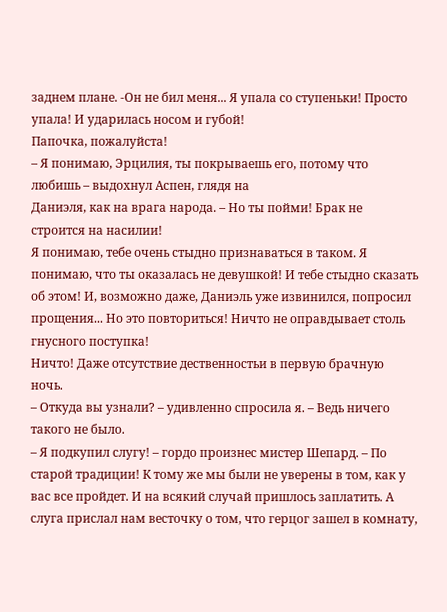заднем плане. -Он не бил меня... Я упала со ступеньки! Просто упала! И ударилась носом и губой!
Папочка, пожалуйста!
– Я понимаю, Эрцилия, ты покрываешь его, потому что любишь – выдохнул Аспен, глядя на
Даниэля, как на врага народа. – Но ты пойми! Брак не строится на насилии!
Я понимаю, тебе очень стыдно признаваться в таком. Я понимаю, что ты оказалась не девушкой! И тебе стыдно сказать об этом! И, возможно даже, Даниэль уже извинился, попросил прощения... Но это повториться! Ничто не оправдывает столь гнусного поступка!
Ничто! Даже отсутствие дественностьи в первую брачную ночь.
– Откуда вы узнали? – удивленно спросила я. – Ведь ничего такого не было.
– Я подкупил слугу! – гордо произнес мистер Шепард. – По старой традиции! К тому же мы были не уверены в том, как у вас все пройдет. И на всякий случай пришлось заплатить. А
слуга прислал нам весточку о том, что герцог зашел в комнату,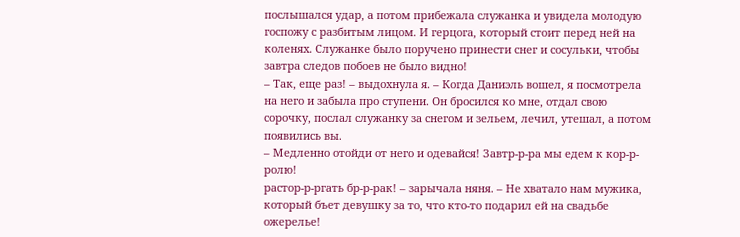послышался удар, а потом прибежала служанка и увидела молодую госпожу с разбитым лицом. И герцога, который стоит перед ней на коленях. Служанке было поручено принести снег и сосульки, чтобы завтра следов побоев не было видно!
– Так, еще раз! – выдохнула я. – Когда Даниэль вошел, я посмотрела на него и забыла про ступени. Он бросился ко мне, отдал свою сорочку, послал служанку за снегом и зельем, лечил, утешал, а потом появились вы.
– Медленно отойди от него и одевайся! Завтр-р-ра мы едем к кор-р-ролю!
растор-р-ргать бр-р-рак! – зарычала няня. – Не хватало нам мужика, который бъет девушку за то, что кто-то подарил ей на свадьбе ожерелье!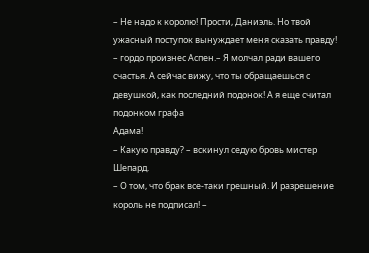– Не надо к королю! Прости, Даниэль. Но твой ужасный поступок вынуждает меня сказать правду! – гордо произнес Аспен.– Я молчал ради вашего счастья. А сейчас вижу, что ты обращаешься с девушкой, как последний подонок! А я еще считал подонком графа
Адама!
– Какую правду? – вскинул седую бровь мистер Шепард.
– О том, что брак все-таки грешный. И разрешение король не подписал! –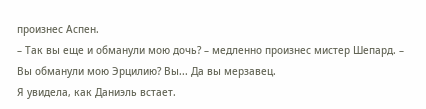произнес Аспен.
– Так вы еще и обманули мою дочь? – медленно произнес мистер Шепард. – Вы обманули мою Эрцилию? Вы... Да вы мерзавец.
Я увидела, как Даниэль встает.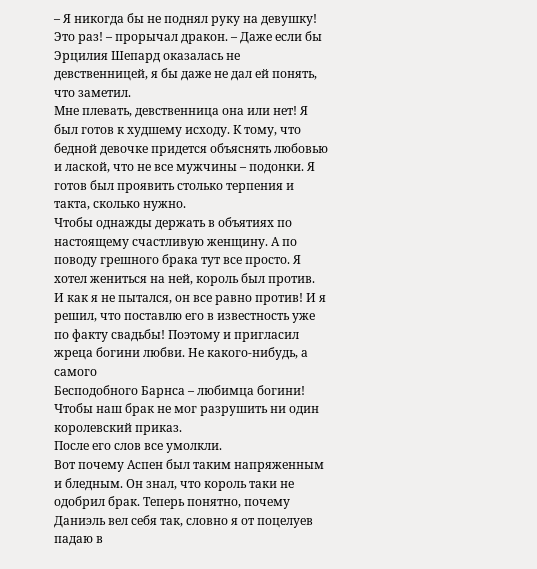– Я никогда бы не поднял руку на девушку! Это раз! – прорычал дракон. – Даже если бы
Эрцилия Шепард оказалась не девственницей, я бы даже не дал ей понять, что заметил.
Мне плевать, девственница она или нет! Я был готов к худшему исходу. К тому, что бедной девочке придется объяснять любовью и лаской, что не все мужчины – подонки. Я
готов был проявить столько терпения и такта, сколько нужно.
Чтобы однажды держать в объятиях по настоящему счастливую женщину. А по поводу грешного брака тут все просто. Я хотел жениться на ней, король был против.
И как я не пытался, он все равно против! И я решил, что поставлю его в известность уже по факту свадьбы! Поэтому и пригласил жреца богини любви. Не какого-нибудь, а самого
Бесподобного Барнса – любимца богини! Чтобы наш брак не мог разрушить ни один королевский приказ.
После его слов все умолкли.
Вот почему Аспен был таким напряженным и бледным. Он знал, что король таки не одобрил брак. Теперь понятно, почему Даниэль вел себя так, словно я от поцелуев падаю в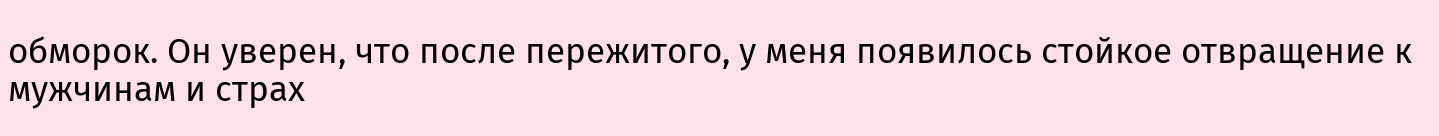обморок. Он уверен, что после пережитого, у меня появилось стойкое отвращение к мужчинам и страх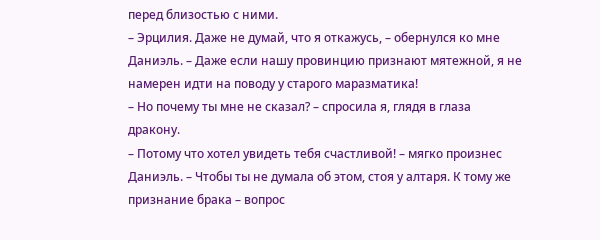перед близостью с ними.
– Эрцилия. Даже не думай, что я откажусь, – обернулся ко мне Даниэль. – Даже если нашу провинцию признают мятежной, я не намерен идти на поводу у старого маразматика!
– Но почему ты мне не сказал? – спросила я, глядя в глаза дракону.
– Потому что хотел увидеть тебя счастливой! – мягко произнес Даниэль. – Чтобы ты не думала об этом, стоя у алтаря. К тому же признание брака – вопрос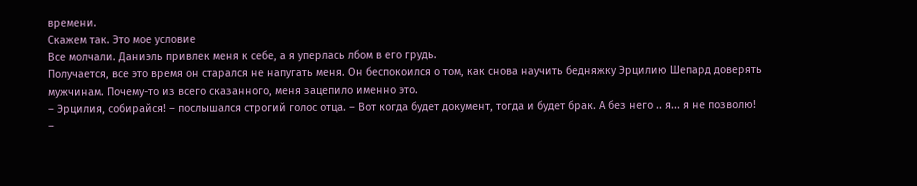времени.
Скажем так. Это мое условие
Все молчали. Даниэль привлек меня к себе, а я уперлась лбом в его грудь.
Получается, все это время он старался не напугать меня. Он беспокоился о том, как снова научить бедняжку Эрцилию Шепард доверять мужчинам. Почему-то из всего сказанного, меня зацепило именно это.
– Эрцилия, собирайся! – послышался строгий голос отца. – Вот когда будет документ, тогда и будет брак. А без него .. я... я не позволю!
–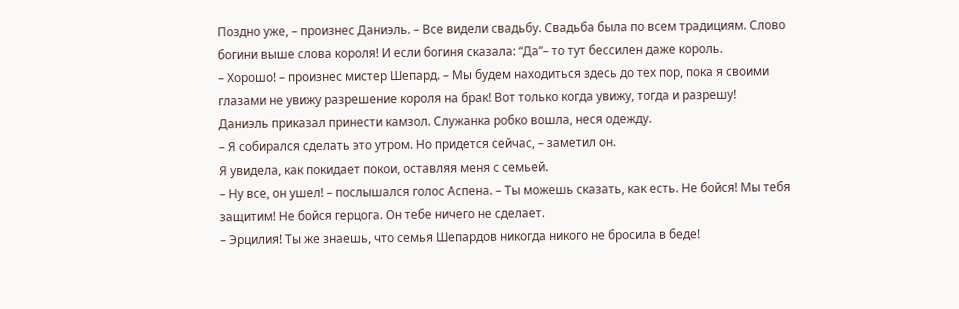Поздно уже, – произнес Даниэль. – Все видели свадьбу. Свадьба была по всем традициям. Слово богини выше слова короля! И если богиня сказала: “Да”– то тут бессилен даже король.
– Хорошо! – произнес мистер Шепард. – Мы будем находиться здесь до тех пор, пока я своими глазами не увижу разрешение короля на брак! Вот только когда увижу, тогда и разрешу!
Даниэль приказал принести камзол. Служанка робко вошла, неся одежду.
– Я собирался сделать это утром. Но придется сейчас, – заметил он.
Я увидела, как покидает покои, оставляя меня с семьей.
– Ну все, он ушел! – послышался голос Аспена. – Ты можешь сказать, как есть. Не бойся! Мы тебя защитим! Не бойся герцога. Он тебе ничего не сделает.
– Эрцилия! Ты же знаешь, что семья Шепардов никогда никого не бросила в беде!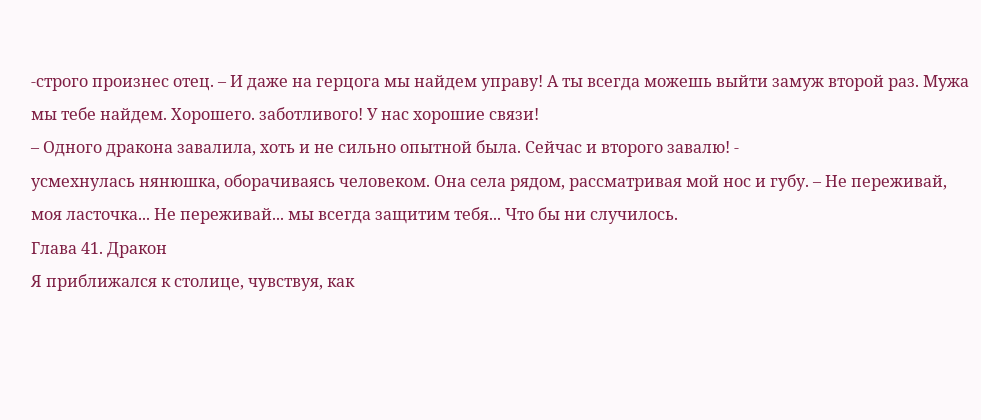-строго произнес отец. – И даже на герцога мы найдем управу! А ты всегда можешь выйти замуж второй раз. Мужа мы тебе найдем. Хорошего. заботливого! У нас хорошие связи!
– Одного дракона завалила, хоть и не сильно опытной была. Сейчас и второго завалю! -
усмехнулась нянюшка, оборачиваясь человеком. Она села рядом, рассматривая мой нос и губу. – Не переживай, моя ласточка... Не переживай... мы всегда защитим тебя... Что бы ни случилось.
Глава 41. Дракон
Я приближался к столице, чувствуя, как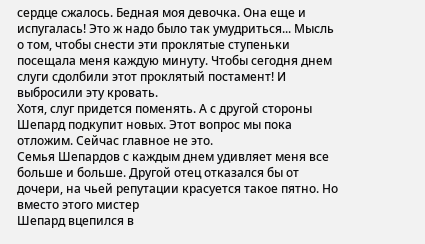сердце сжалось. Бедная моя девочка. Она еще и испугалась! Это ж надо было так умудриться... Мысль о том, чтобы снести эти проклятые ступеньки посещала меня каждую минуту. Чтобы сегодня днем слуги сдолбили этот проклятый постамент! И выбросили эту кровать.
Хотя, слуг придется поменять. А с другой стороны Шепард подкупит новых. Этот вопрос мы пока отложим. Сейчас главное не это.
Семья Шепардов с каждым днем удивляет меня все больше и больше. Другой отец отказался бы от дочери, на чьей репутации красуется такое пятно. Но вместо этого мистер
Шепард вцепился в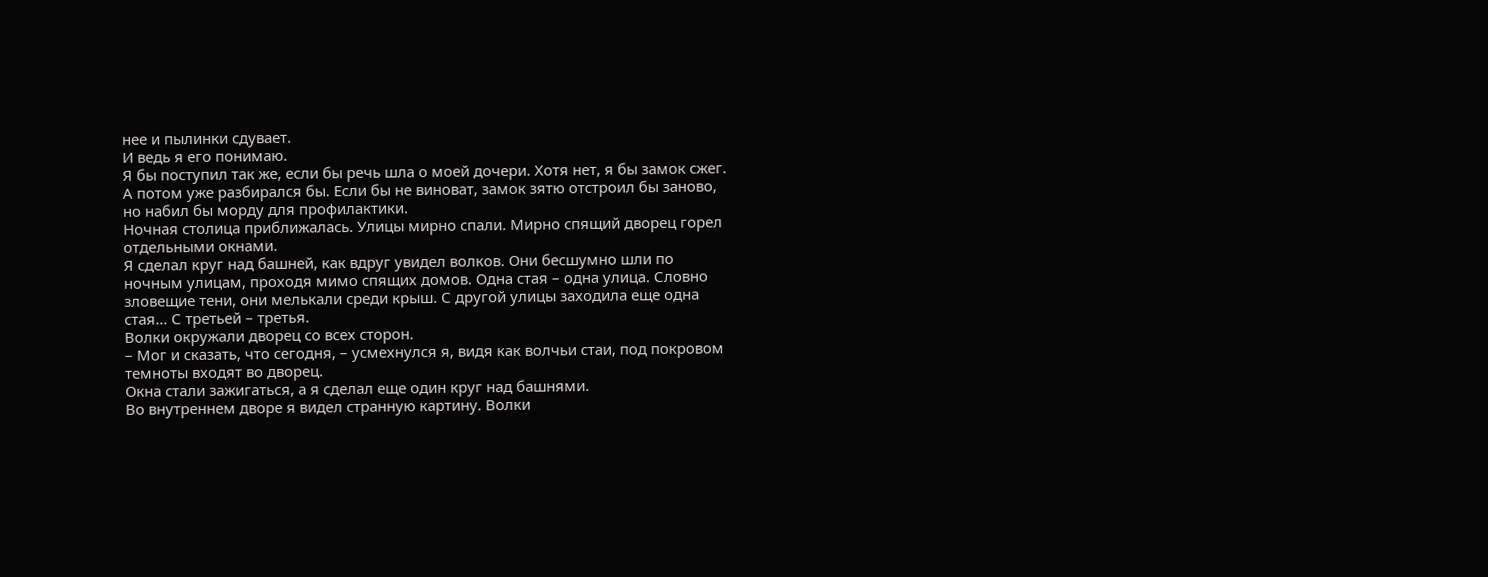нее и пылинки сдувает.
И ведь я его понимаю.
Я бы поступил так же, если бы речь шла о моей дочери. Хотя нет, я бы замок сжег.
А потом уже разбирался бы. Если бы не виноват, замок зятю отстроил бы заново, но набил бы морду для профилактики.
Ночная столица приближалась. Улицы мирно спали. Мирно спящий дворец горел отдельными окнами.
Я сделал круг над башней, как вдруг увидел волков. Они бесшумно шли по ночным улицам, проходя мимо спящих домов. Одна стая – одна улица. Словно зловещие тени, они мелькали среди крыш. С другой улицы заходила еще одна стая... С третьей – третья.
Волки окружали дворец со всех сторон.
– Мог и сказать, что сегодня, – усмехнулся я, видя как волчьи стаи, под покровом темноты входят во дворец.
Окна стали зажигаться, а я сделал еще один круг над башнями.
Во внутреннем дворе я видел странную картину. Волки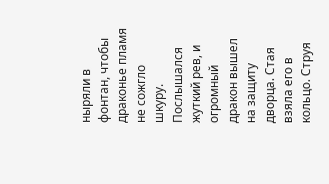ныряли в фонтан, чтобы драконье пламя не сожгло шкуру.
Послышался жуткий рев, и огромный дракон вышел на защиту дворца. Стая взяла его в кольцо. Струя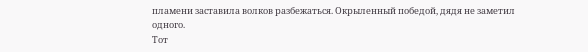пламени заставила волков разбежаться. Окрыленный победой, дядя не заметил одного.
Тот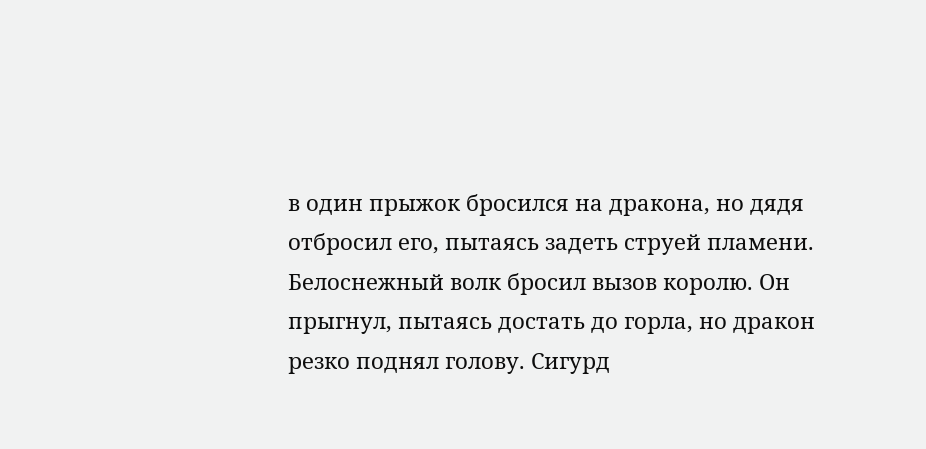в один прыжок бросился на дракона, но дядя отбросил его, пытаясь задеть струей пламени. Белоснежный волк бросил вызов королю. Он прыгнул, пытаясь достать до горла, но дракон резко поднял голову. Сигурд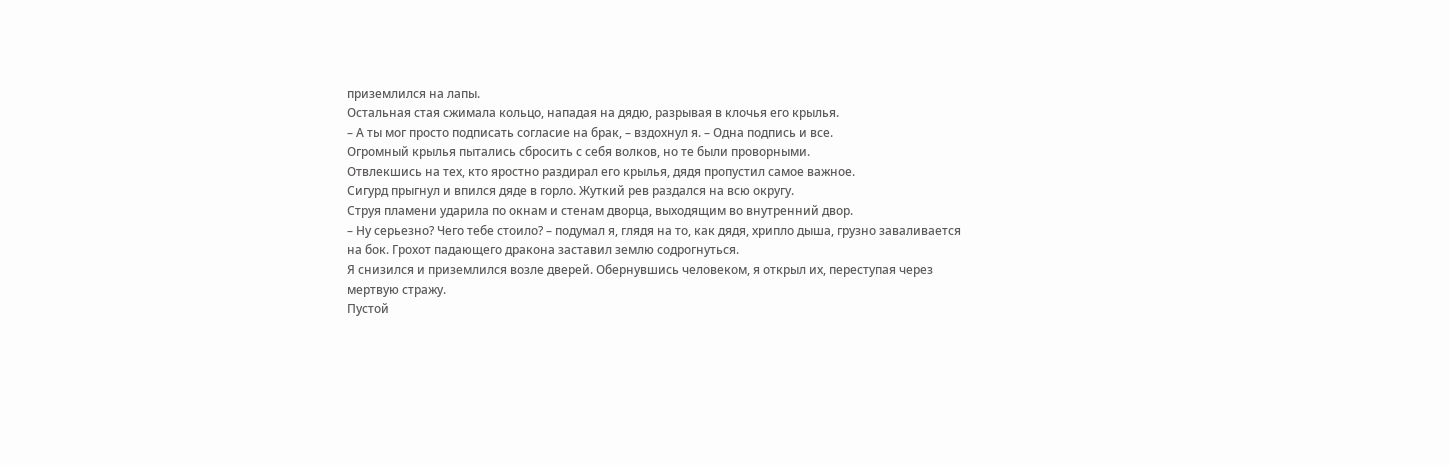приземлился на лапы.
Остальная стая сжимала кольцо, нападая на дядю, разрывая в клочья его крылья.
– А ты мог просто подписать согласие на брак, – вздохнул я. – Одна подпись и все.
Огромный крылья пытались сбросить с себя волков, но те были проворными.
Отвлекшись на тех, кто яростно раздирал его крылья, дядя пропустил самое важное.
Сигурд прыгнул и впился дяде в горло. Жуткий рев раздался на всю округу.
Струя пламени ударила по окнам и стенам дворца, выходящим во внутренний двор.
– Ну серьезно? Чего тебе стоило? – подумал я, глядя на то, как дядя, хрипло дыша, грузно заваливается на бок. Грохот падающего дракона заставил землю содрогнуться.
Я снизился и приземлился возле дверей. Обернувшись человеком, я открыл их, переступая через мертвую стражу.
Пустой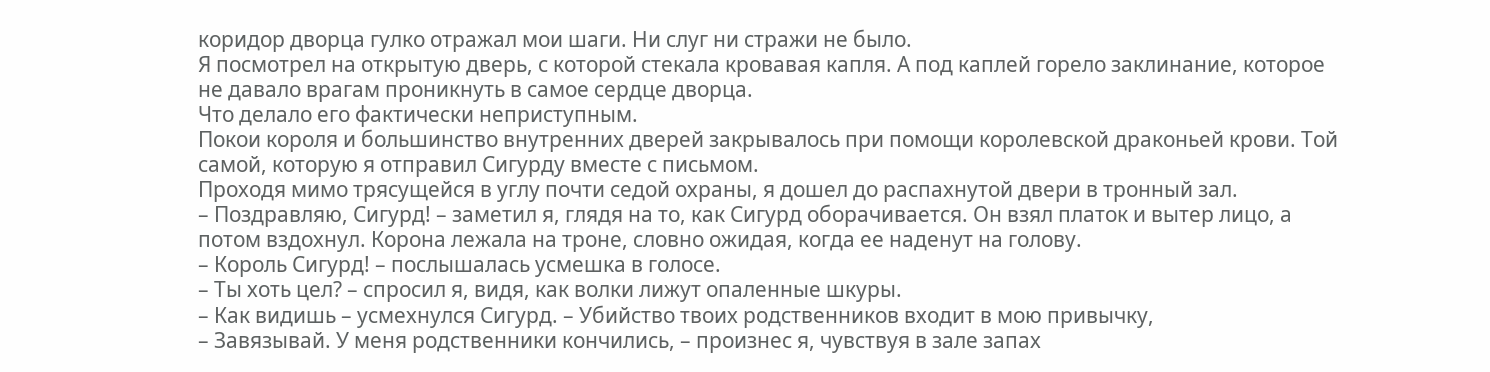коридор дворца гулко отражал мои шаги. Ни слуг ни стражи не было.
Я посмотрел на открытую дверь, с которой стекала кровавая капля. А под каплей горело заклинание, которое не давало врагам проникнуть в самое сердце дворца.
Что делало его фактически неприступным.
Покои короля и большинство внутренних дверей закрывалось при помощи королевской драконьей крови. Той самой, которую я отправил Сигурду вместе с письмом.
Проходя мимо трясущейся в углу почти седой охраны, я дошел до распахнутой двери в тронный зал.
– Поздравляю, Сигурд! – заметил я, глядя на то, как Сигурд оборачивается. Он взял платок и вытер лицо, а потом вздохнул. Корона лежала на троне, словно ожидая, когда ее наденут на голову.
– Король Сигурд! – послышалась усмешка в голосе.
– Ты хоть цел? – спросил я, видя, как волки лижут опаленные шкуры.
– Как видишь – усмехнулся Сигурд. – Убийство твоих родственников входит в мою привычку,
– Завязывай. У меня родственники кончились, – произнес я, чувствуя в зале запах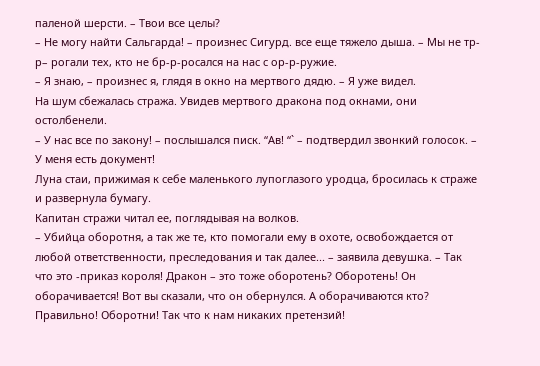паленой шерсти. – Твои все целы?
– Не могу найти Сальгарда! – произнес Сигурд. все еще тяжело дыша. – Мы не тр-р– рогали тех, кто не бр-р-росался на нас с ор-р-ружие.
– Я знаю, – произнес я, глядя в окно на мертвого дядю. – Я уже видел.
На шум сбежалась стража. Увидев мертвого дракона под окнами, они остолбенели.
– У нас все по закону! – послышался писк. “Ав! “` – подтвердил звонкий голосок. – У меня есть документ!
Луна стаи, прижимая к себе маленького лупоглазого уродца, бросилась к страже и развернула бумагу.
Капитан стражи читал ее, поглядывая на волков.
– Убийца оборотня, а так же те, кто помогали ему в охоте, освобождается от любой ответственности, преследования и так далее... – заявила девушка. – Так что это -приказ короля! Дракон – это тоже оборотень? Оборотень! Он оборачивается! Вот вы сказали, что он обернулся. А оборачиваются кто? Правильно! Оборотни! Так что к нам никаких претензий!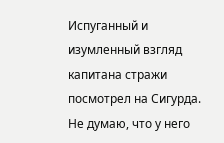Испуганный и изумленный взгляд капитана стражи посмотрел на Сигурда. Не думаю, что у него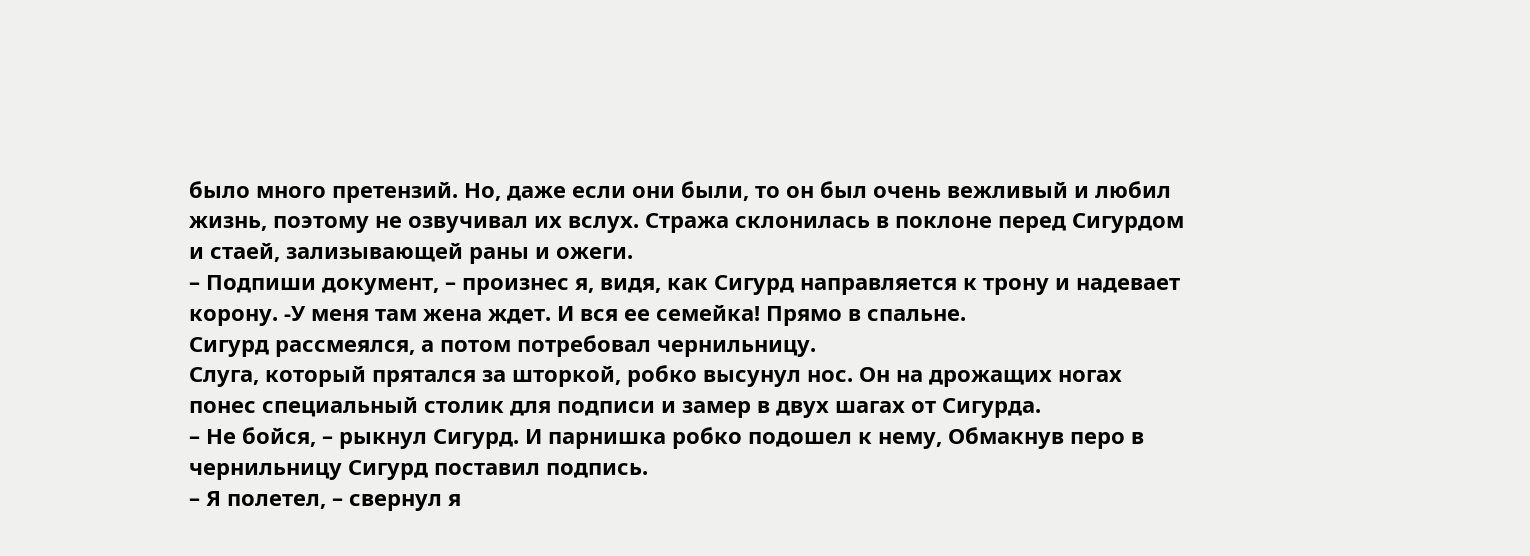было много претензий. Но, даже если они были, то он был очень вежливый и любил жизнь, поэтому не озвучивал их вслух. Стража склонилась в поклоне перед Сигурдом и стаей, зализывающей раны и ожеги.
– Подпиши документ, – произнес я, видя, как Сигурд направляется к трону и надевает корону. -У меня там жена ждет. И вся ее семейка! Прямо в спальне.
Сигурд рассмеялся, а потом потребовал чернильницу.
Слуга, который прятался за шторкой, робко высунул нос. Он на дрожащих ногах понес специальный столик для подписи и замер в двух шагах от Сигурда.
– Не бойся, – рыкнул Сигурд. И парнишка робко подошел к нему, Обмакнув перо в чернильницу Сигурд поставил подпись.
– Я полетел, – свернул я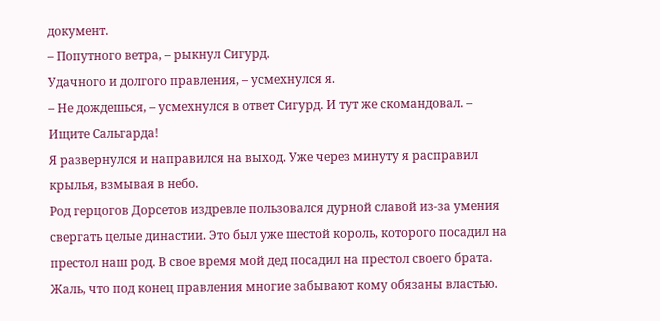документ.
– Попутного ветра, – рыкнул Сигурд.
Удачного и долгого правления, – усмехнулся я.
– Не дождешься, – усмехнулся в ответ Сигурд. И тут же скомандовал. – Ищите Сальгарда!
Я развернулся и направился на выход. Уже через минуту я расправил крылья, взмывая в небо.
Род герцогов Дорсетов издревле пользовался дурной славой из-за умения свергать целые династии. Это был уже шестой король, которого посадил на престол наш род. В свое время мой дед посадил на престол своего брата. Жаль, что под конец правления многие забывают кому обязаны властью.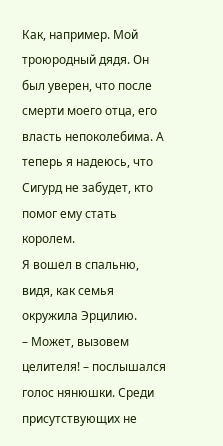Как, например. Мой троюродный дядя. Он был уверен, что после смерти моего отца, его власть непоколебима. А теперь я надеюсь, что Сигурд не забудет, кто помог ему стать королем.
Я вошел в спальню, видя, как семья окружила Эрцилию.
– Может, вызовем целителя! – послышался голос нянюшки. Среди присутствующих не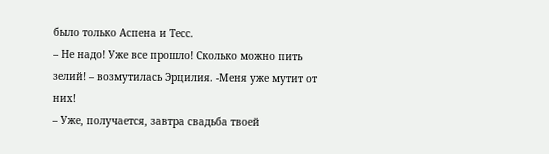было только Аспена и Тесс.
– Не надо! Уже все прошло! Сколько можно пить зелий! – возмутилась Эрцилия. -Меня уже мутит от них!
– Уже, получается, завтра свадьба твоей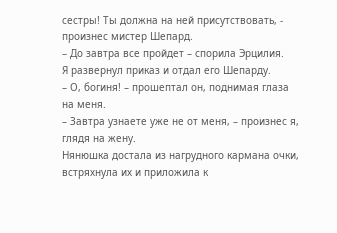сестры! Ты должна на ней присутствовать, -
произнес мистер Шепард.
– До завтра все пройдет – спорила Эрцилия.
Я развернул приказ и отдал его Шепарду.
– О, богиня! – прошептал он, поднимая глаза на меня.
– Завтра узнаете уже не от меня, – произнес я, глядя на жену.
Нянюшка достала из нагрудного кармана очки, встряхнула их и приложила к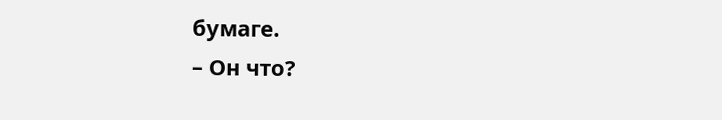бумаге.
– Он что?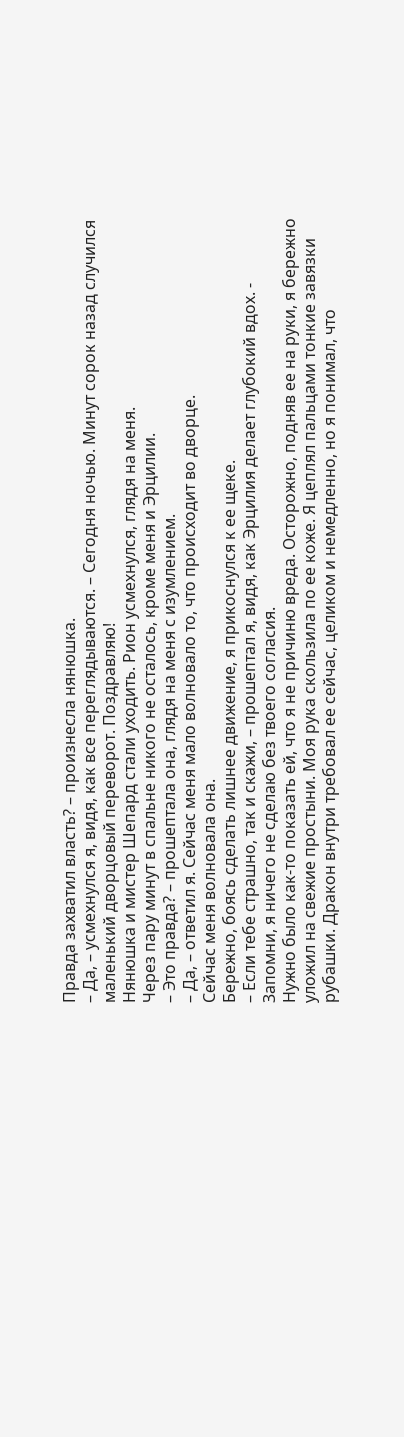Правда захватил власть? – произнесла нянюшка.
– Да, – усмехнулся я, видя, как все переглядываются. – Сегодня ночью. Минут сорок назад случился маленький дворцовый переворот. Поздравляю!
Нянюшка и мистер Шепард стали уходить. Рион усмехнулся, глядя на меня.
Через пару минут в спальне никого не осталось, кроме меня и Эрцилии.
– Это правда? – прошептала она, глядя на меня с изумлением.
– Да, – ответил я. Сейчас меня мало волновало то, что происходит во дворце.
Сейчас меня волновала она.
Бережно, боясь сделать лишнее движение, я прикоснулся к ее щеке.
– Если тебе страшно, так и скажи, – прошептал я, видя, как Эрцилия делает глубокий вдох. -
Запомни, я ничего не сделаю без твоего согласия.
Нужно было как-то показать ей, что я не причиню вреда. Осторожно, подняв ее на руки, я бережно уложил на свежие простыни. Моя рука скользила по ее коже. Я цеплял пальцами тонкие завязки рубашки. Дракон внутри требовал ее сейчас, целиком и немедленно, но я понимал, что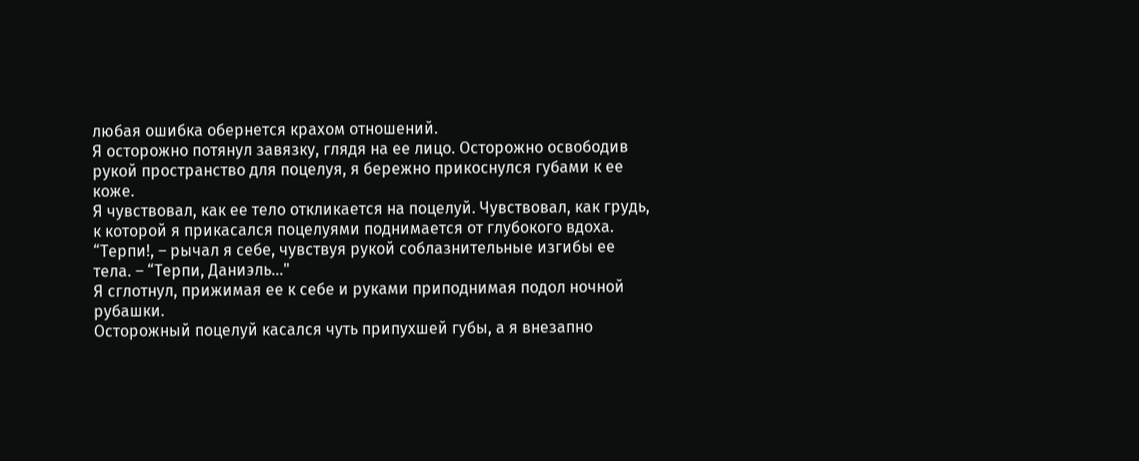любая ошибка обернется крахом отношений.
Я осторожно потянул завязку, глядя на ее лицо. Осторожно освободив рукой пространство для поцелуя, я бережно прикоснулся губами к ее коже.
Я чувствовал, как ее тело откликается на поцелуй. Чувствовал, как грудь, к которой я прикасался поцелуями поднимается от глубокого вдоха.
“Терпи!, – рычал я себе, чувствуя рукой соблазнительные изгибы ее тела. – “Терпи, Даниэль..."
Я сглотнул, прижимая ее к себе и руками приподнимая подол ночной рубашки.
Осторожный поцелуй касался чуть припухшей губы, а я внезапно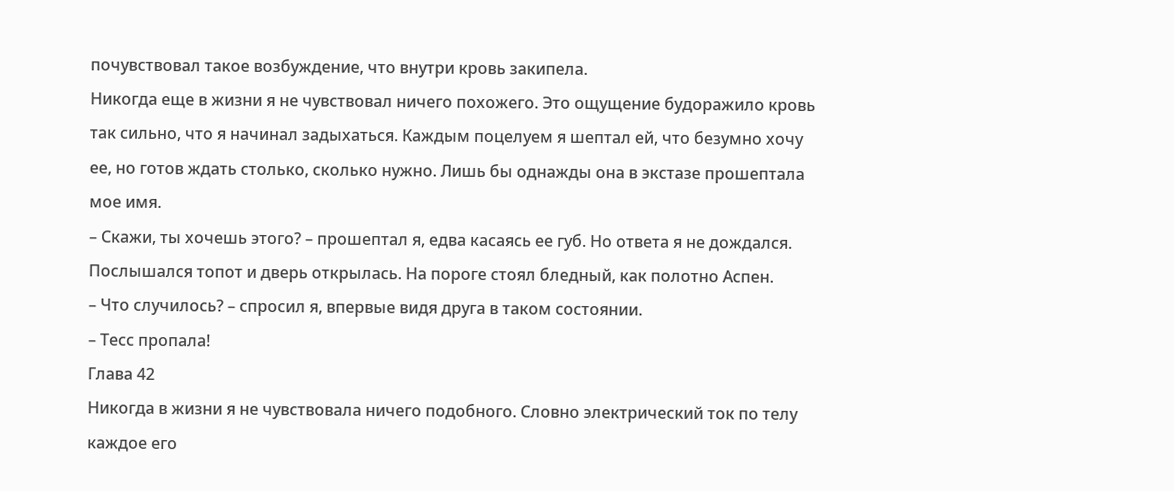почувствовал такое возбуждение, что внутри кровь закипела.
Никогда еще в жизни я не чувствовал ничего похожего. Это ощущение будоражило кровь так сильно, что я начинал задыхаться. Каждым поцелуем я шептал ей, что безумно хочу ее, но готов ждать столько, сколько нужно. Лишь бы однажды она в экстазе прошептала мое имя.
– Скажи, ты хочешь этого? – прошептал я, едва касаясь ее губ. Но ответа я не дождался.
Послышался топот и дверь открылась. На пороге стоял бледный, как полотно Аспен.
– Что случилось? – спросил я, впервые видя друга в таком состоянии.
– Тесс пропала!
Глава 42
Никогда в жизни я не чувствовала ничего подобного. Словно электрический ток по телу каждое его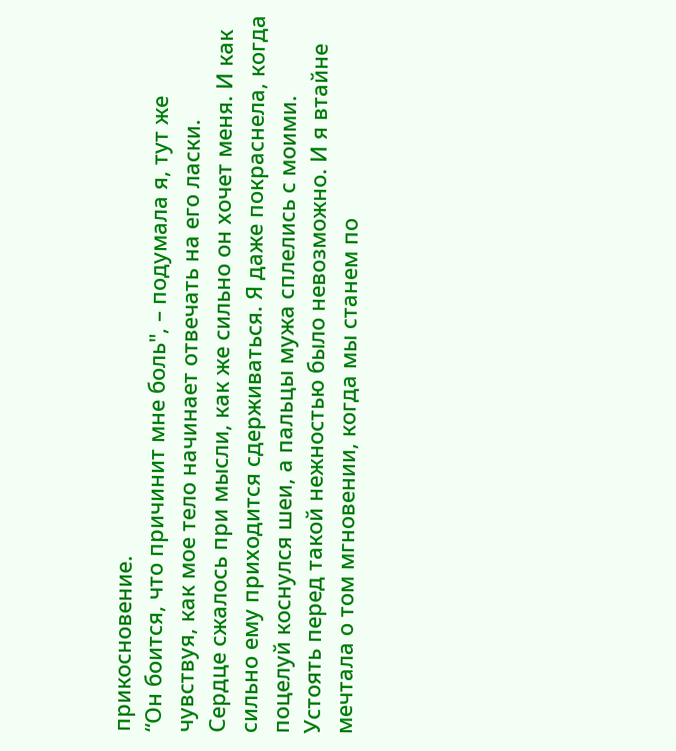прикосновение.
“Он боится, что причинит мне боль", – подумала я, тут же чувствуя, как мое тело начинает отвечать на его ласки.
Сердце сжалось при мысли, как же сильно он хочет меня. И как сильно ему приходится сдерживаться. Я даже покраснела, когда поцелуй коснулся шеи, а пальцы мужа сплелись с моими.
Устоять перед такой нежностью было невозможно. И я втайне мечтала о том мгновении, когда мы станем по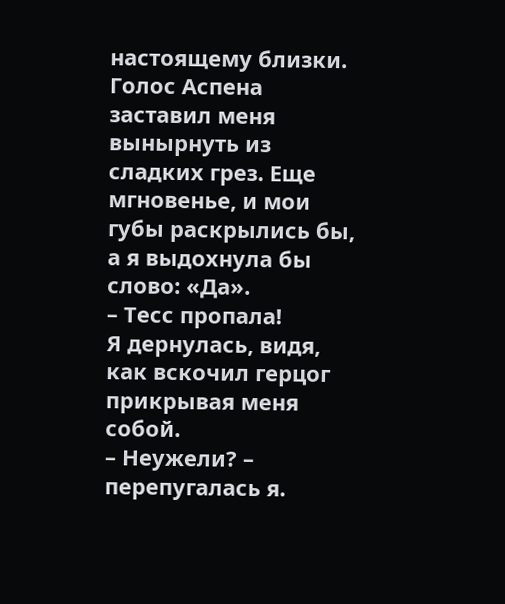настоящему близки.
Голос Аспена заставил меня вынырнуть из сладких грез. Еще мгновенье, и мои губы раскрылись бы, а я выдохнула бы слово: «Да».
– Тесс пропала!
Я дернулась, видя, как вскочил герцог прикрывая меня собой.
– Неужели? – перепугалась я.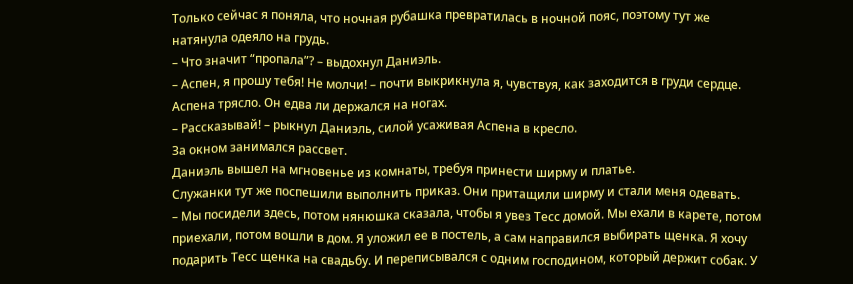Только сейчас я поняла, что ночная рубашка превратилась в ночной пояс, поэтому тут же натянула одеяло на грудь.
– Что значит “пропала”? – выдохнул Даниэль.
– Аспен, я прошу тебя! Не молчи! – почти выкрикнула я, чувствуя, как заходится в груди сердце.
Аспена трясло. Он едва ли держался на ногах.
– Рассказывай! – рыкнул Даниэль, силой усаживая Аспена в кресло.
За окном занимался рассвет.
Даниэль вышел на мгновенье из комнаты, требуя принести ширму и платье.
Служанки тут же поспешили выполнить приказ. Они притащили ширму и стали меня одевать.
– Мы посидели здесь, потом нянюшка сказала, чтобы я увез Тесс домой. Мы ехали в карете, потом приехали, потом вошли в дом. Я уложил ее в постель, а сам направился выбирать щенка. Я хочу подарить Тесс щенка на свадьбу. И переписывался с одним господином, который держит собак. У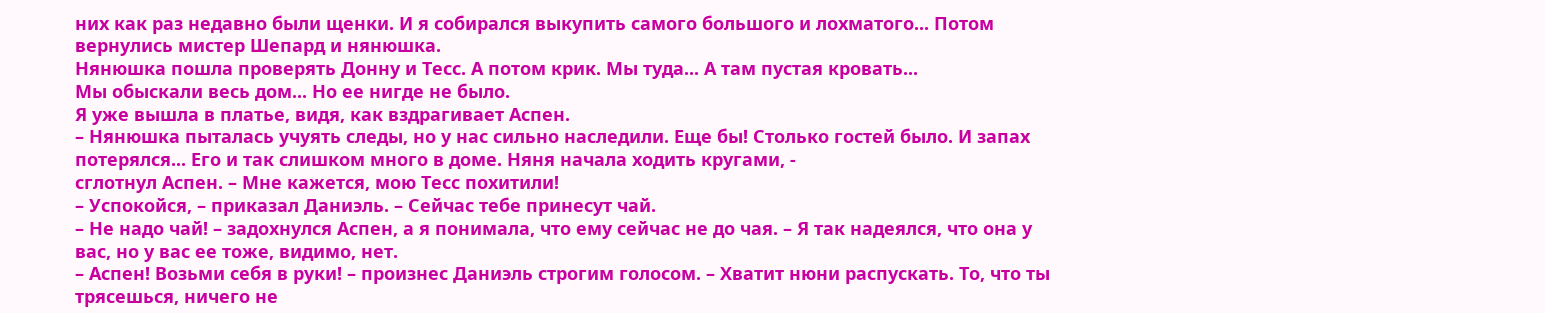них как раз недавно были щенки. И я собирался выкупить самого большого и лохматого... Потом вернулись мистер Шепард и нянюшка.
Нянюшка пошла проверять Донну и Тесс. А потом крик. Мы туда... А там пустая кровать...
Мы обыскали весь дом... Но ее нигде не было.
Я уже вышла в платье, видя, как вздрагивает Аспен.
– Нянюшка пыталась учуять следы, но у нас сильно наследили. Еще бы! Столько гостей было. И запах потерялся... Его и так слишком много в доме. Няня начала ходить кругами, -
сглотнул Аспен. – Мне кажется, мою Тесс похитили!
– Успокойся, – приказал Даниэль. – Сейчас тебе принесут чай.
– Не надо чай! – задохнулся Аспен, а я понимала, что ему сейчас не до чая. – Я так надеялся, что она у вас, но у вас ее тоже, видимо, нет.
– Аспен! Возьми себя в руки! – произнес Даниэль строгим голосом. – Хватит нюни распускать. То, что ты трясешься, ничего не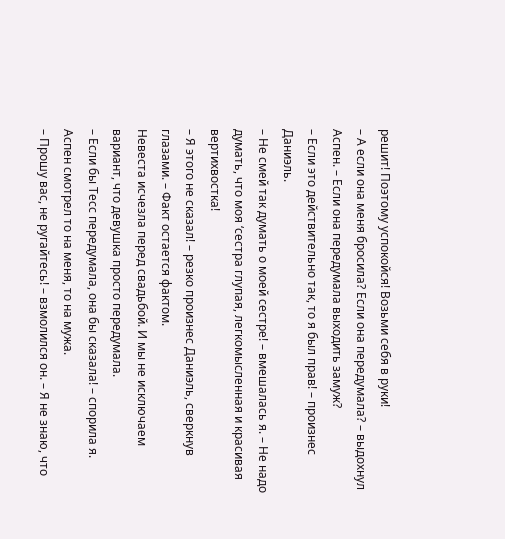решит! Поэтому успокойся! Возьми себя в руки!
– А если она меня бросила? Если она передумала? – выдохнул Аспен. – Если она передумала выходить замуж?
– Если это действительно так, то я был прав! – произнес Даниэль.
– Не смей так думать о моей сестре! – вмешалась я. – Не надо думать, что моя ‘сестра глупая, легкомысленная и красивая вертихвостка!
– Я этого не сказал! – резко произнес Даниэль, сверкнув глазами. – Факт остается фактом.
Невеста исчезла перед свадьбой. И мы не исключаем вариант, что девушка просто передумала.
– Если бы Тесс передумала, она бы сказала! – спорила я.
Аспен смотрел то на меня, то на мужа.
– Прошу вас, не ругайтесь! – взмолился он. – Я не знаю, что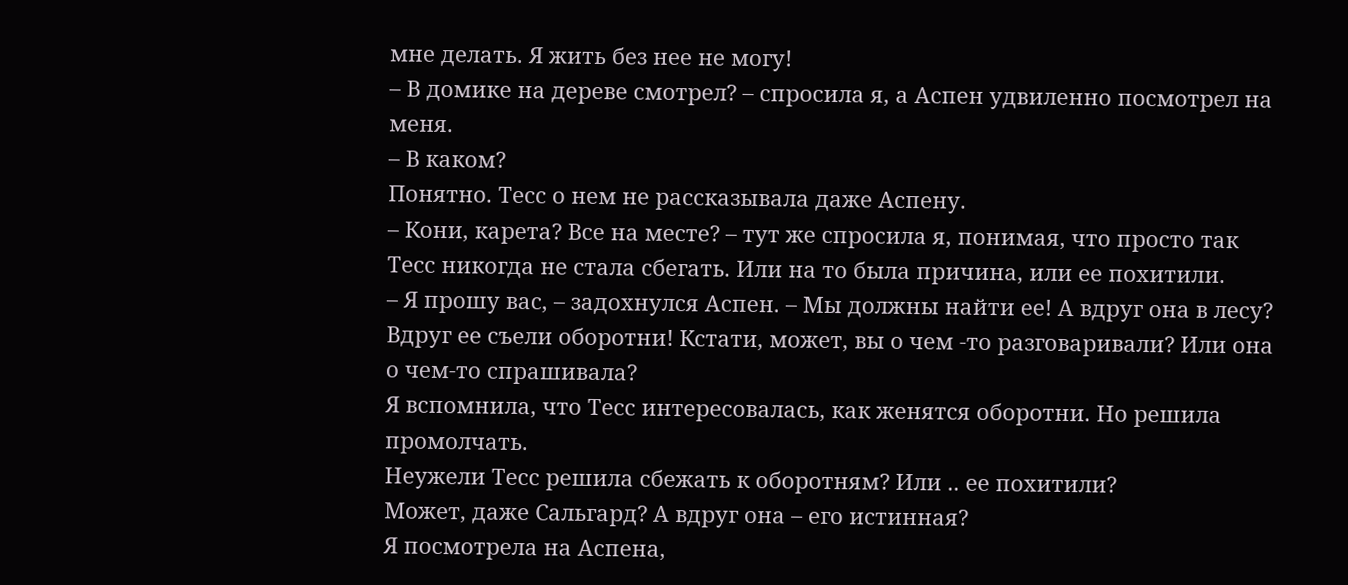мне делать. Я жить без нее не могу!
– В домике на дереве смотрел? – спросила я, а Аспен удвиленно посмотрел на меня.
– В каком?
Понятно. Тесс о нем не рассказывала даже Аспену.
– Кони, карета? Все на месте? – тут же спросила я, понимая, что просто так Тесс никогда не стала сбегать. Или на то была причина, или ее похитили.
– Я прошу вас, – задохнулся Аспен. – Мы должны найти ее! А вдруг она в лесу?
Вдруг ее съели оборотни! Кстати, может, вы о чем -то разговаривали? Или она о чем-то спрашивала?
Я вспомнила, что Тесс интересовалась, как женятся оборотни. Но решила промолчать.
Неужели Тесс решила сбежать к оборотням? Или .. ее похитили?
Может, даже Сальгард? А вдруг она – его истинная?
Я посмотрела на Аспена,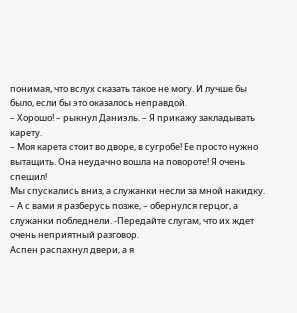понимая, что вслух сказать такое не могу. И лучше бы было, если бы это оказалось неправдой.
– Хорошо! – рыкнул Даниэль. – Я прикажу закладывать карету.
– Моя карета стоит во дворе, в сугробе! Ее просто нужно вытащить. Она неудачно вошла на повороте! Я очень спешил!
Мы спускались вниз, а служанки несли за мной накидку.
– А с вами я разберусь позже, – обернулся герцог, а служанки побледнели. -Передайте слугам, что их ждет очень неприятный разговор.
Аспен распахнул двери, а я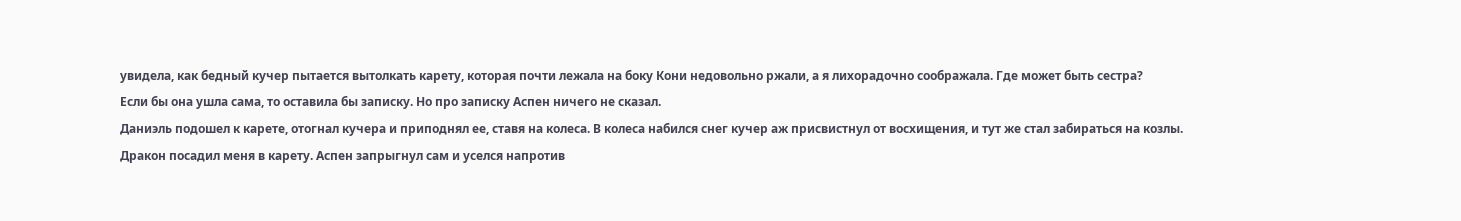увидела, как бедный кучер пытается вытолкать карету, которая почти лежала на боку Кони недовольно ржали, а я лихорадочно соображала. Где может быть сестра?
Если бы она ушла сама, то оставила бы записку. Но про записку Аспен ничего не сказал.
Даниэль подошел к карете, отогнал кучера и приподнял ее, ставя на колеса. В колеса набился снег кучер аж присвистнул от восхищения, и тут же стал забираться на козлы.
Дракон посадил меня в карету. Аспен запрыгнул сам и уселся напротив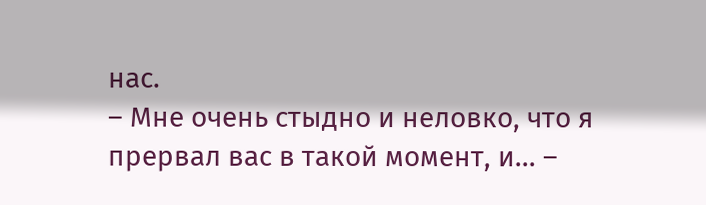нас.
– Мне очень стыдно и неловко, что я прервал вас в такой момент, и... –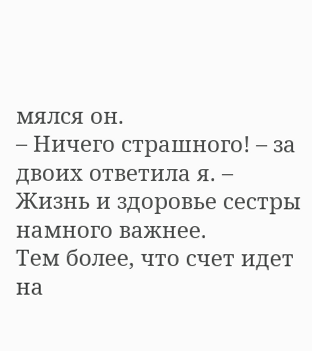мялся он.
– Ничего страшного! – за двоих ответила я. – Жизнь и здоровье сестры намного важнее.
Тем более, что счет идет на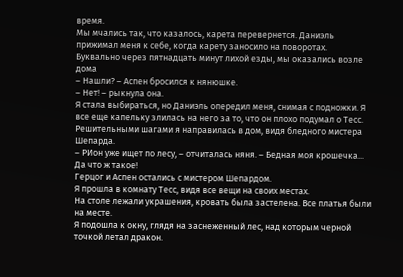время.
Мы мчались так, что казалось, карета перевернется. Даниэль прижимал меня к себе, когда карету заносило на поворотах.
Буквально через пятнадцать минут лихой езды, мы оказались возле дома
– Нашли? – Аспен бросился к нянюшке.
– Нет! – рыкнула она.
Я стала выбираться, но Даниэль опередил меня, снимая с подножки. Я все еще капельку злилась на него за то, что он плохо подумал о Тесс.
Решительными шагами я направилась в дом, видя бледного мистера Шепарда.
– РИон уже ищет по лесу, – отчиталась няня. – Бедная моя крошечка... Да что ж такое!
Герцог и Аспен остались с мистером Шепардом.
Я прошла в комнату Тесс, видя все вещи на своих местах.
На столе лежали украшения, кровать была застелена. Все платья были на месте.
Я подошла к окну, глядя на заснеженный лес, над которым черной точкой летал дракон.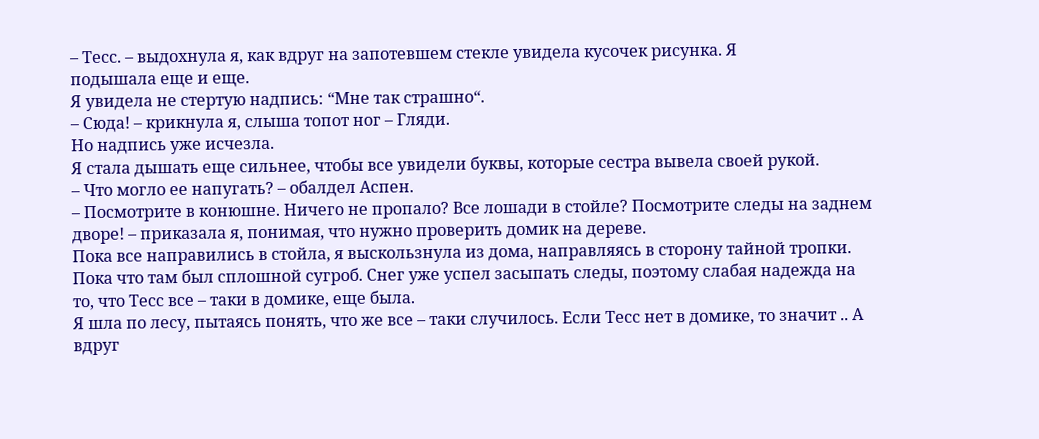– Тесс. – выдохнула я, как вдруг на запотевшем стекле увидела кусочек рисунка. Я
подышала еще и еще.
Я увидела не стертую надпись: “Мне так страшно“.
– Сюда! – крикнула я, слыша топот ног – Гляди.
Но надпись уже исчезла.
Я стала дышать еще сильнее, чтобы все увидели буквы, которые сестра вывела своей рукой.
– Что могло ее напугать? – обалдел Аспен.
– Посмотрите в конюшне. Ничего не пропало? Все лошади в стойле? Посмотрите следы на заднем дворе! – приказала я, понимая, что нужно проверить домик на дереве.
Пока все направились в стойла, я выскользнула из дома, направляясь в сторону тайной тропки. Пока что там был сплошной сугроб. Снег уже успел засыпать следы, поэтому слабая надежда на то, что Тесс все – таки в домике, еще была.
Я шла по лесу, пытаясь понять, что же все – таки случилось. Если Тесс нет в домике, то значит .. А вдруг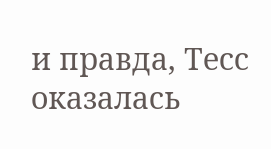и правда, Тесс оказалась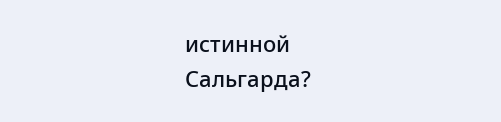истинной Сальгарда?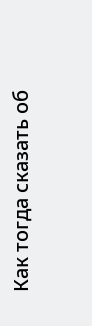Как тогда сказать об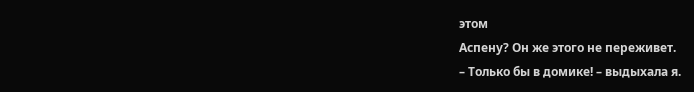этом
Аспену? Он же этого не переживет.
– Только бы в домике! – выдыхала я.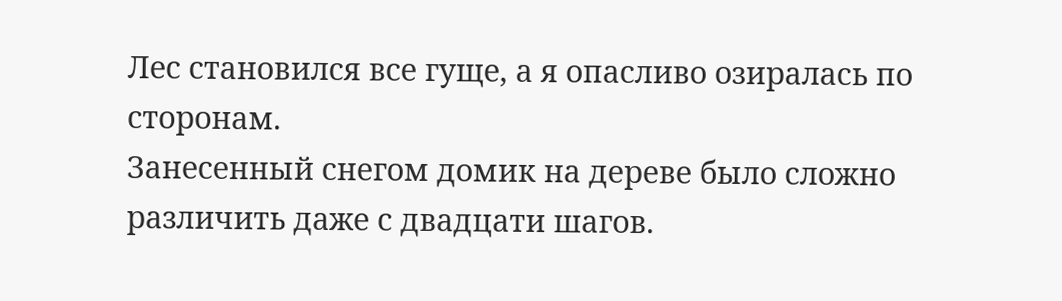Лес становился все гуще, а я опасливо озиралась по сторонам.
Занесенный снегом домик на дереве было сложно различить даже с двадцати шагов.